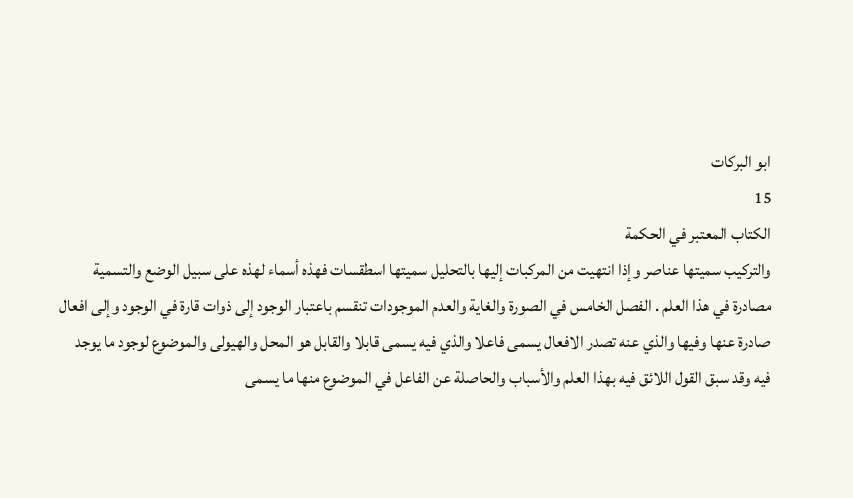ابو البركات
15
الكتاب المعتبر في الحكمة
والتركيب سميتها عناصر وإذا انتهيت من المركبات إليها بالتحليل سميتها اسطقسات فهذه أسماء لهذه على سبيل الوضع والتسمية مصادرة في هذا العلم . الفصل الخامس في الصورة والغاية والعدم الموجودات تنقسم باعتبار الوجود إلى ذوات قارة في الوجود وإلى افعال صادرة عنها وفيها والذي عنه تصدر الافعال يسمى فاعلا والذي فيه يسمى قابلا والقابل هو المحل والهيولى والموضوع لوجود ما يوجد فيه وقد سبق القول اللائق فيه بهذا العلم والأسباب والحاصلة عن الفاعل في الموضوع منها ما يسمى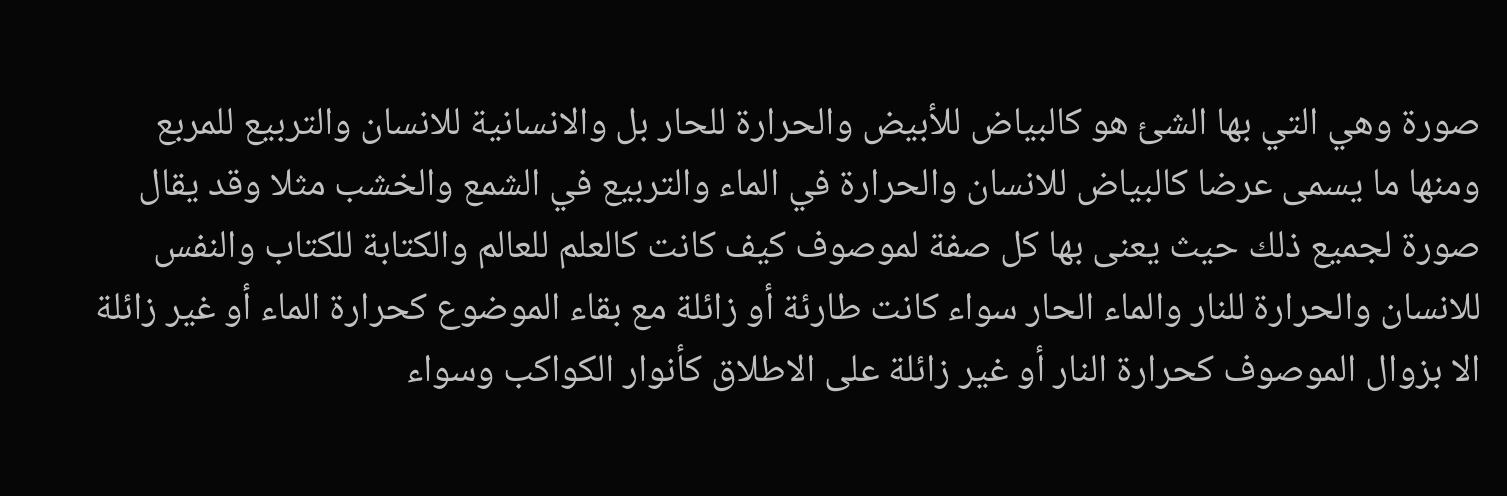صورة وهي التي بها الشئ هو كالبياض للأبيض والحرارة للحار بل والانسانية للانسان والتربيع للمربع ومنها ما يسمى عرضا كالبياض للانسان والحرارة في الماء والتربيع في الشمع والخشب مثلا وقد يقال صورة لجميع ذلك حيث يعنى بها كل صفة لموصوف كيف كانت كالعلم للعالم والكتابة للكتاب والنفس للانسان والحرارة للنار والماء الحار سواء كانت طارئة أو زائلة مع بقاء الموضوع كحرارة الماء أو غير زائلة الا بزوال الموصوف كحرارة النار أو غير زائلة على الاطلاق كأنوار الكواكب وسواء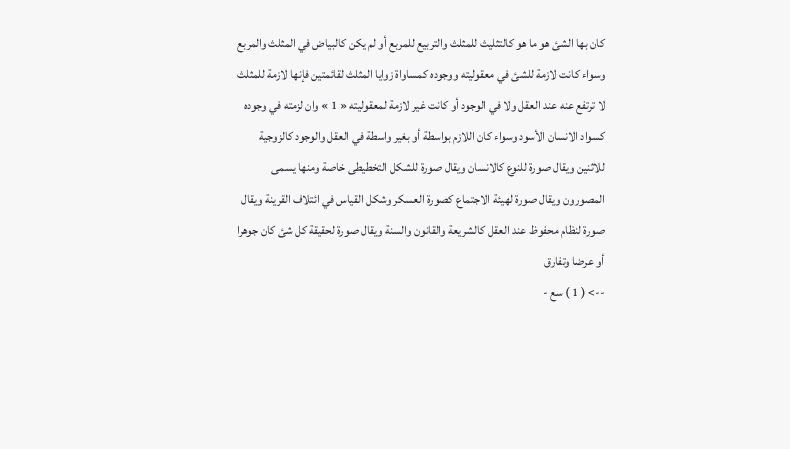كان بها الشئ هو ما هو كالتثليث للمثلث والتربيع للمربع أو لم يكن كالبياض في المثلث والمربع وسواء كانت لازمة للشئ في معقوليته ووجوده كمساواة زوايا المثلث لقائمتين فإنها لازمة للمثلث لا ترتفع عنه عند العقل ولا في الوجود أو كانت غير لازمة لمعقوليته « 1 » وان لزمته في وجوده كسواد الانسان الأسود وسواء كان اللازم بواسطة أو بغير واسطة في العقل والوجود كالزوجية للاثنين ويقال صورة للنوع كالانسان ويقال صورة للشكل التخطيطى خاصة ومنها يسمى المصورون ويقال صورة لهيئة الاجتماع كصورة العسكر وشكل القياس في ائتلاف القرينة ويقال صورة لنظام محفوظ عند العقل كالشريعة والقانون والسنة ويقال صورة لحقيقة كل شئ كان جوهرا أو عرضا وتفارق
--> ( 1 ) سع -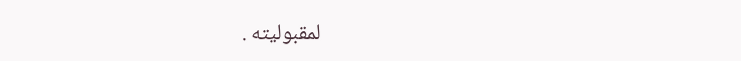لمقبوليته .